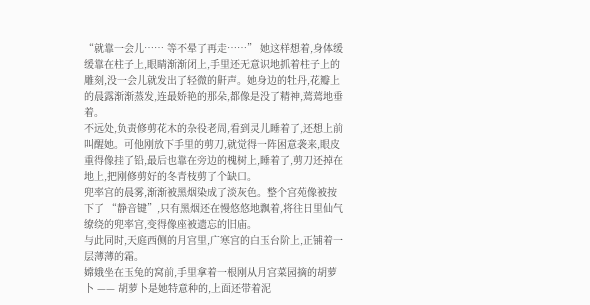“就靠一会儿…… 等不晕了再走……” 她这样想着,身体缓缓靠在柱子上,眼睛渐渐闭上,手里还无意识地抓着柱子上的雕刻,没一会儿就发出了轻微的鼾声。她身边的牡丹,花瓣上的晨露渐渐蒸发,连最娇艳的那朵,都像是没了精神,蔫蔫地垂着。
不远处,负责修剪花木的杂役老周,看到灵儿睡着了,还想上前叫醒她。可他刚放下手里的剪刀,就觉得一阵困意袭来,眼皮重得像挂了铅,最后也靠在旁边的槐树上,睡着了,剪刀还掉在地上,把刚修剪好的冬青枝剪了个缺口。
兜率宫的晨雾,渐渐被黑烟染成了淡灰色。整个宫苑像被按下了 “静音键”,只有黑烟还在慢悠悠地飘着,将往日里仙气缭绕的兜率宫,变得像座被遗忘的旧庙。
与此同时,天庭西侧的月宫里,广寒宫的白玉台阶上,正铺着一层薄薄的霜。
嫦娥坐在玉兔的窝前,手里拿着一根刚从月宫菜园摘的胡萝卜 —— 胡萝卜是她特意种的,上面还带着泥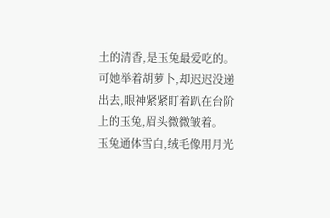土的清香,是玉兔最爱吃的。可她举着胡萝卜,却迟迟没递出去,眼神紧紧盯着趴在台阶上的玉兔,眉头微微皱着。
玉兔通体雪白,绒毛像用月光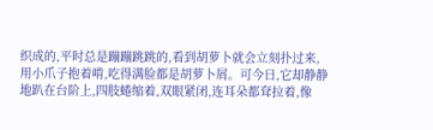织成的,平时总是蹦蹦跳跳的,看到胡萝卜就会立刻扑过来,用小爪子抱着啃,吃得满脸都是胡萝卜屑。可今日,它却静静地趴在台阶上,四肢蜷缩着,双眼紧闭,连耳朵都耷拉着,像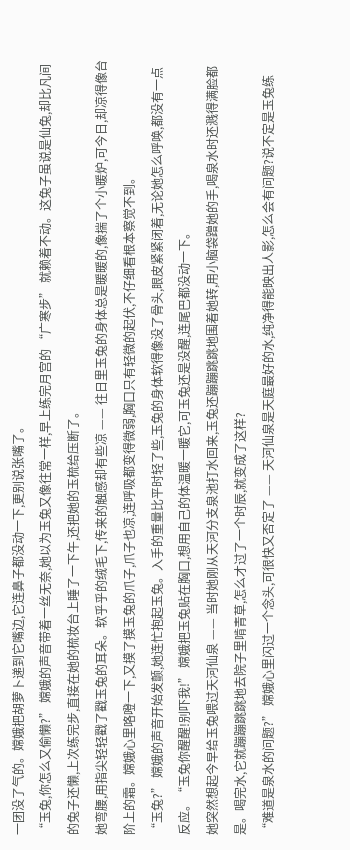一团没了气的。嫦娥把胡萝卜递到它嘴边,它连鼻子都没动一下,更别说张嘴了。
“玉兔,你怎么又偷懒?” 嫦娥的声音带着一丝无奈,她以为玉兔又像往常一样,早上练完月宫的 “广寒步” 就赖着不动。这兔子虽说是仙兔,却比凡间的兔子还懒,上次练完步,直接在她的梳妆台上睡了一下午,还把她的玉梳给压断了。
她弯腰,用指尖轻轻戳了戳玉兔的耳朵。软乎乎的绒毛下,传来的触感却有些凉 —— 往日里玉兔的身体总是暖暖的,像揣了个小暖炉,可今日,却凉得像台阶上的霜。嫦娥心里咯噔一下,又摸了摸玉兔的爪子,爪子也凉,连呼吸都变得微弱,胸口只有轻微的起伏,不仔细看根本察觉不到。
“玉兔?” 嫦娥的声音开始发颤,她连忙抱起玉兔。入手的重量比平时轻了些,玉兔的身体软得像没了骨头,眼皮紧紧闭着,无论她怎么呼唤,都没有一点反应。“玉兔你醒醒!别吓我!” 嫦娥把玉兔贴在胸口,想用自己的体温暖一暖它,可玉兔还是没醒,连尾巴都没动一下。
她突然想起今早给玉兔喂过天河仙泉 —— 当时她刚从天河分支泉池打水回来,玉兔还蹦蹦跳跳地围着她转,用小脑袋蹭她的手,喝泉水时还溅得满脸都是。喝完水,它就蹦蹦跳跳地去院子里啃青草,怎么才过了一个时辰,就变成了这样?
“难道是泉水的问题?” 嫦娥心里闪过一个念头,可很快又否定了 —— 天河仙泉是天庭最好的水,纯净得能映出人影,怎么会有问题?说不定是玉兔练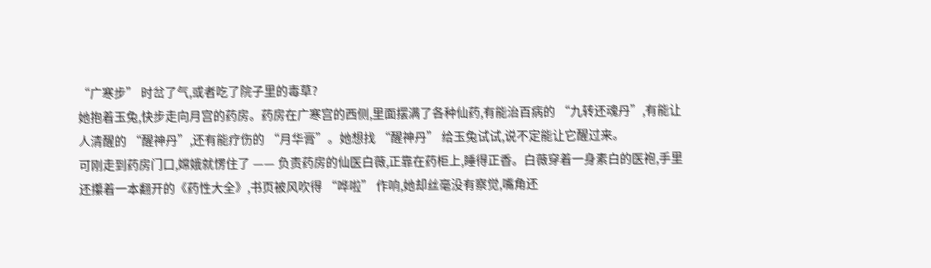“广寒步” 时岔了气,或者吃了院子里的毒草?
她抱着玉兔,快步走向月宫的药房。药房在广寒宫的西侧,里面摆满了各种仙药,有能治百病的 “九转还魂丹”,有能让人清醒的 “醒神丹”,还有能疗伤的 “月华膏”。她想找 “醒神丹” 给玉兔试试,说不定能让它醒过来。
可刚走到药房门口,嫦娥就愣住了 —— 负责药房的仙医白薇,正靠在药柜上,睡得正香。白薇穿着一身素白的医袍,手里还攥着一本翻开的《药性大全》,书页被风吹得 “哗啦” 作响,她却丝毫没有察觉,嘴角还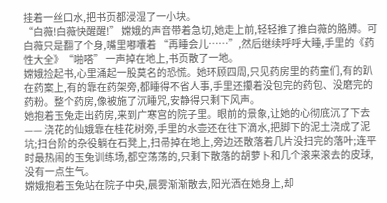挂着一丝口水,把书页都浸湿了一小块。
“白薇!白薇快醒醒!” 嫦娥的声音带着急切,她走上前,轻轻推了推白薇的胳膊。可白薇只是翻了个身,嘴里嘟囔着 “再睡会儿……”,然后继续呼呼大睡,手里的《药性大全》“啪嗒” 一声掉在地上,书页散了一地。
嫦娥捡起书,心里涌起一股莫名的恐慌。她环顾四周,只见药房里的药童们,有的趴在药案上,有的靠在药架旁,都睡得不省人事,手里还攥着没包完的药包、没磨完的药粉。整个药房,像被施了沉睡咒,安静得只剩下风声。
她抱着玉兔走出药房,来到广寒宫的院子里。眼前的景象,让她的心彻底沉了下去 —— 浇花的仙娥靠在桂花树旁,手里的水壶还在往下滴水,把脚下的泥土浇成了泥坑;扫台阶的杂役躺在石凳上,扫帚掉在地上,旁边还散落着几片没扫完的落叶;连平时最热闹的玉兔训练场,都空荡荡的,只剩下散落的胡萝卜和几个滚来滚去的皮球,没有一点生气。
嫦娥抱着玉兔站在院子中央,晨雾渐渐散去,阳光洒在她身上,却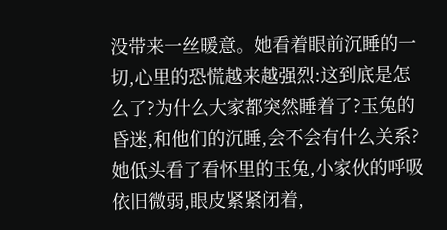没带来一丝暖意。她看着眼前沉睡的一切,心里的恐慌越来越强烈:这到底是怎么了?为什么大家都突然睡着了?玉兔的昏迷,和他们的沉睡,会不会有什么关系?
她低头看了看怀里的玉兔,小家伙的呼吸依旧微弱,眼皮紧紧闭着,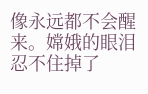像永远都不会醒来。嫦娥的眼泪忍不住掉了